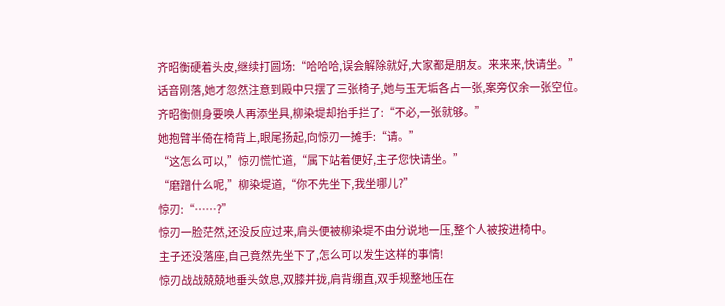齐昭衡硬着头皮,继续打圆场:“哈哈哈,误会解除就好,大家都是朋友。来来来,快请坐。”
话音刚落,她才忽然注意到殿中只摆了三张椅子,她与玉无垢各占一张,案旁仅余一张空位。
齐昭衡侧身要唤人再添坐具,柳染堤却抬手拦了:“不必,一张就够。”
她抱臂半倚在椅背上,眼尾扬起,向惊刃一摊手:“请。”
“这怎么可以,”惊刃慌忙道,“属下站着便好,主子您快请坐。”
“磨蹭什么呢,”柳染堤道,“你不先坐下,我坐哪儿?”
惊刃:“……?”
惊刃一脸茫然,还没反应过来,肩头便被柳染堤不由分说地一压,整个人被按进椅中。
主子还没落座,自己竟然先坐下了,怎么可以发生这样的事情!
惊刃战战兢兢地垂头敛息,双膝并拢,肩背绷直,双手规整地压在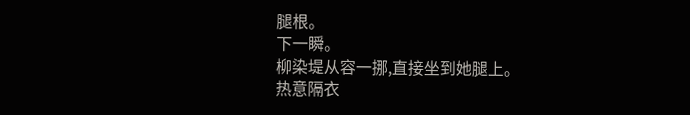腿根。
下一瞬。
柳染堤从容一挪,直接坐到她腿上。
热意隔衣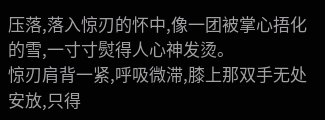压落,落入惊刃的怀中,像一团被掌心捂化的雪,一寸寸熨得人心神发烫。
惊刃肩背一紧,呼吸微滞,膝上那双手无处安放,只得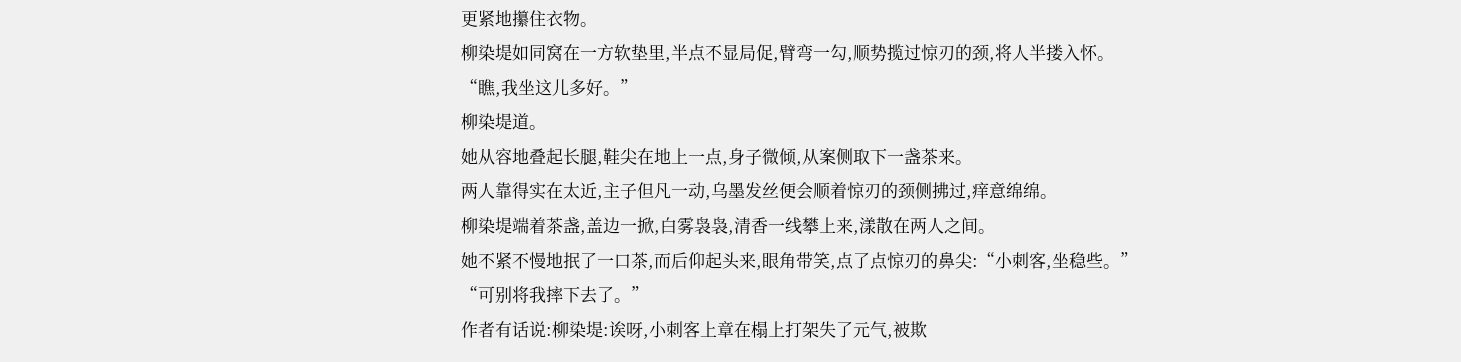更紧地攥住衣物。
柳染堤如同窝在一方软垫里,半点不显局促,臂弯一勾,顺势揽过惊刃的颈,将人半搂入怀。
“瞧,我坐这儿多好。”
柳染堤道。
她从容地叠起长腿,鞋尖在地上一点,身子微倾,从案侧取下一盏茶来。
两人靠得实在太近,主子但凡一动,乌墨发丝便会顺着惊刃的颈侧拂过,痒意绵绵。
柳染堤端着茶盏,盖边一掀,白雾袅袅,清香一线攀上来,漾散在两人之间。
她不紧不慢地抿了一口茶,而后仰起头来,眼角带笑,点了点惊刃的鼻尖:“小刺客,坐稳些。”
“可别将我摔下去了。”
作者有话说:柳染堤:诶呀,小刺客上章在榻上打架失了元气,被欺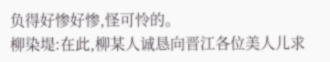负得好惨好惨,怪可怜的。
柳染堤:在此,柳某人诚恳向晋江各位美人儿求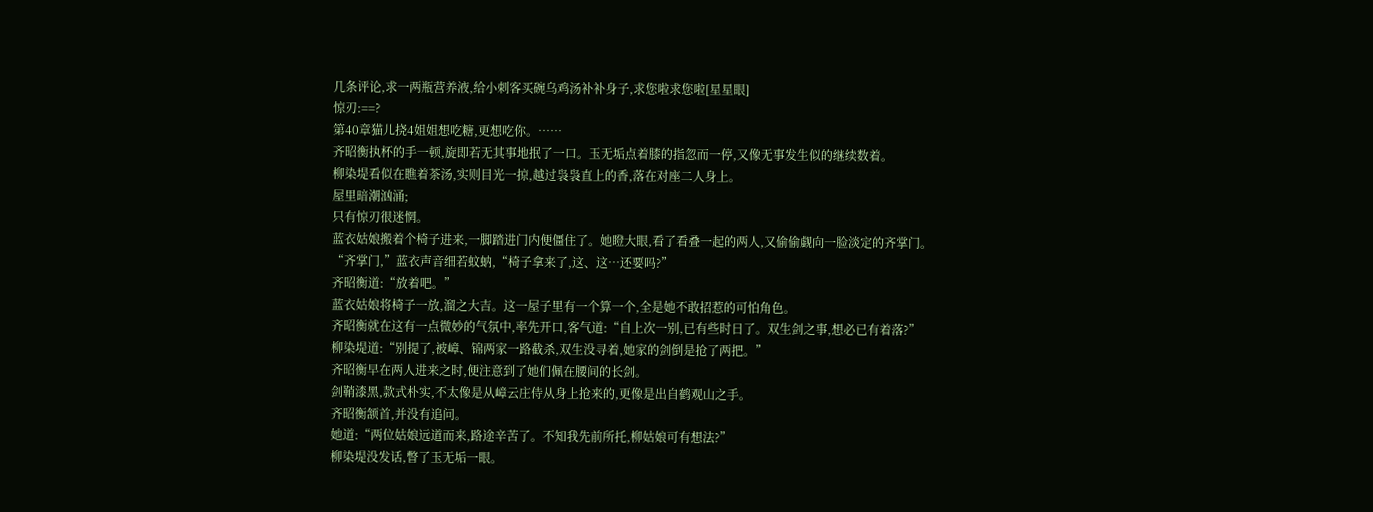几条评论,求一两瓶营养液,给小刺客买碗乌鸡汤补补身子,求您啦求您啦[星星眼]
惊刃:==?
第40章猫儿挠4姐姐想吃糖,更想吃你。……
齐昭衡执杯的手一顿,旋即若无其事地抿了一口。玉无垢点着膝的指忽而一停,又像无事发生似的继续数着。
柳染堤看似在瞧着茶汤,实则目光一掠,越过袅袅直上的香,落在对座二人身上。
屋里暗潮汹涌;
只有惊刃很迷惘。
蓝衣姑娘搬着个椅子进来,一脚踏进门内便僵住了。她瞪大眼,看了看叠一起的两人,又偷偷觑向一脸淡定的齐掌门。
“齐掌门,”蓝衣声音细若蚊蚋,“椅子拿来了,这、这…还要吗?”
齐昭衡道:“放着吧。”
蓝衣姑娘将椅子一放,溜之大吉。这一屋子里有一个算一个,全是她不敢招惹的可怕角色。
齐昭衡就在这有一点微妙的气氛中,率先开口,客气道:“自上次一别,已有些时日了。双生剑之事,想必已有着落?”
柳染堤道:“别提了,被嶂、锦两家一路截杀,双生没寻着,她家的剑倒是抢了两把。”
齐昭衡早在两人进来之时,便注意到了她们佩在腰间的长剑。
剑鞘漆黑,款式朴实,不太像是从嶂云庄侍从身上抢来的,更像是出自鹤观山之手。
齐昭衡颔首,并没有追问。
她道:“两位姑娘远道而来,路途辛苦了。不知我先前所托,柳姑娘可有想法?”
柳染堤没发话,瞥了玉无垢一眼。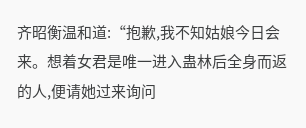齐昭衡温和道:“抱歉,我不知姑娘今日会来。想着女君是唯一进入蛊林后全身而返的人,便请她过来询问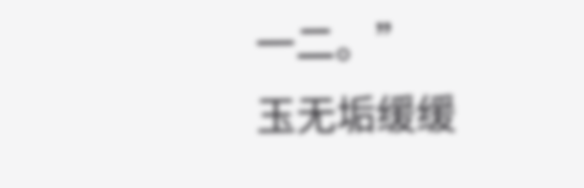一二。”
玉无垢缓缓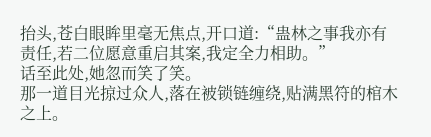抬头,苍白眼眸里毫无焦点,开口道:“蛊林之事我亦有责任,若二位愿意重启其案,我定全力相助。”
话至此处,她忽而笑了笑。
那一道目光掠过众人,落在被锁链缠绕,贴满黑符的棺木之上。